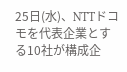25日(水)、NTTドコモを代表企業とする10社が構成企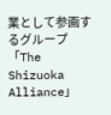業として参画するグループ「The Shizuoka Alliance」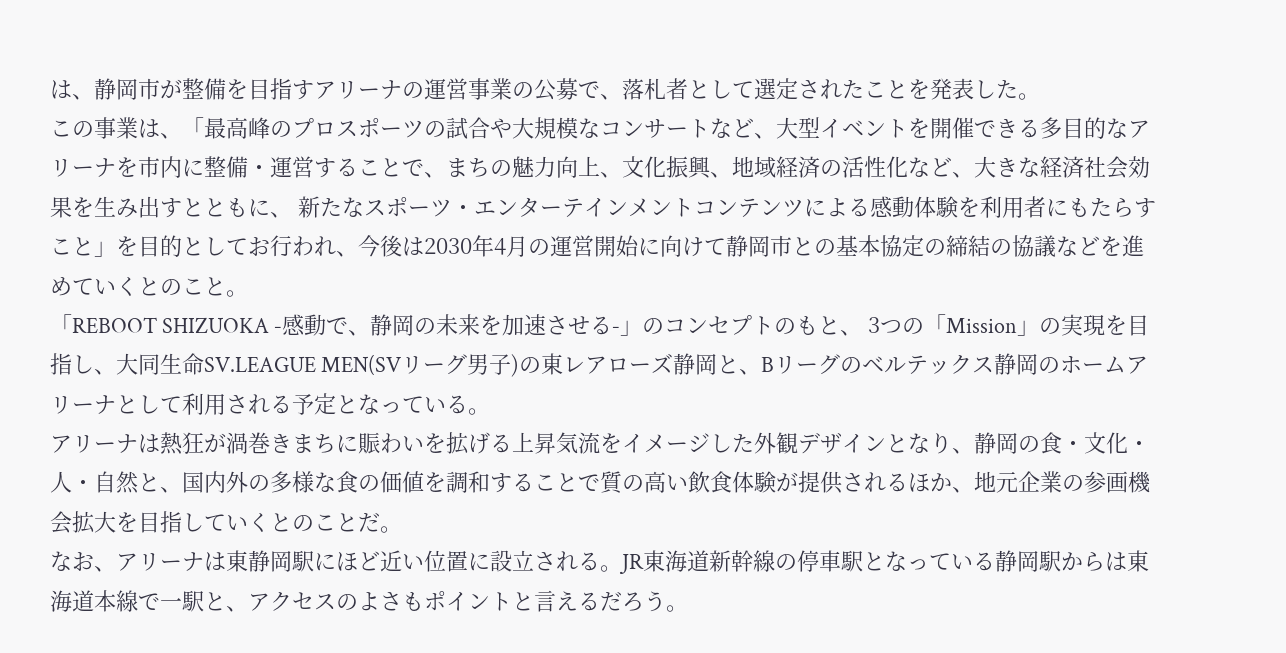は、静岡市が整備を目指すアリーナの運営事業の公募で、落札者として選定されたことを発表した。
この事業は、「最高峰のプロスポーツの試合や大規模なコンサートなど、大型イベントを開催できる多目的なアリーナを市内に整備・運営することで、まちの魅力向上、文化振興、地域経済の活性化など、大きな経済社会効果を生み出すとともに、 新たなスポーツ・エンターテインメントコンテンツによる感動体験を利用者にもたらすこと」を目的としてお行われ、今後は2030年4月の運営開始に向けて静岡市との基本協定の締結の協議などを進めていくとのこと。
「REBOOT SHIZUOKA -感動で、静岡の未来を加速させる-」のコンセプトのもと、 3つの「Mission」の実現を目指し、大同生命SV.LEAGUE MEN(SVリーグ男子)の東レアローズ静岡と、Bリーグのベルテックス静岡のホームアリーナとして利用される予定となっている。
アリーナは熱狂が渦巻きまちに賑わいを拡げる上昇気流をイメージした外観デザインとなり、静岡の食・文化・人・自然と、国内外の多様な食の価値を調和することで質の高い飲食体験が提供されるほか、地元企業の参画機会拡大を目指していくとのことだ。
なお、アリーナは東静岡駅にほど近い位置に設立される。JR東海道新幹線の停車駅となっている静岡駅からは東海道本線で一駅と、アクセスのよさもポイントと言えるだろう。